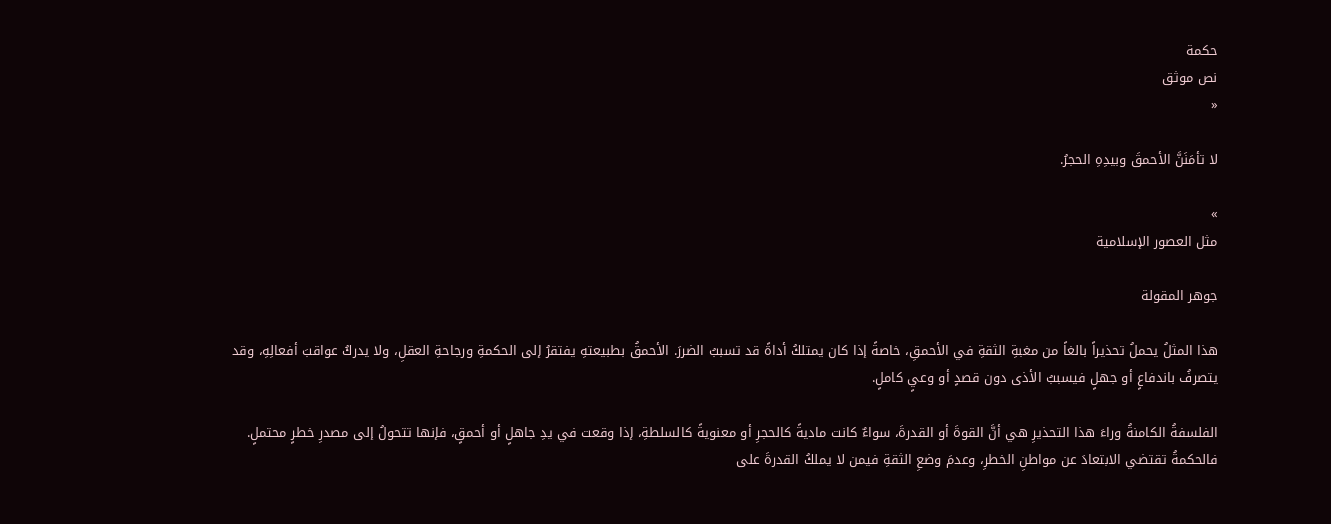حكمة
نص موثق
«

لا تأمَنَنَّ الأحمقَ وبيدِهِ الحجرُ.

»
مثل العصور الإسلامية

جوهر المقولة

هذا المثلُ يحملُ تحذيراً بالغاً من مغبةِ الثقةِ في الأحمقِ، خاصةً إذا كان يمتلكُ أداةً قد تسببُ الضررَ. الأحمقُ بطبيعتهِ يفتقرُ إلى الحكمةِ ورجاحةِ العقلِ، ولا يدركُ عواقبَ أفعالِهِ، وقد يتصرفُ باندفاعٍ أو جهلٍ فيسببُ الأذى دون قصدٍ أو وعيٍ كاملٍ.

الفلسفةُ الكامنةُ وراءَ هذا التحذيرِ هي أنَّ القوةَ أو القدرةَ، سواءٌ كانت ماديةً كالحجرِ أو معنويةً كالسلطةِ، إذا وقعت في يدِ جاهلٍ أو أحمقٍ، فإنها تتحولُ إلى مصدرِ خطرٍ محتملٍ. فالحكمةُ تقتضي الابتعادَ عن مواطنِ الخطرِ، وعدمَ وضعِ الثقةِ فيمن لا يملكُ القدرةَ على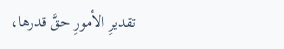تقديرِ الأمورِ حقَّ قدرها،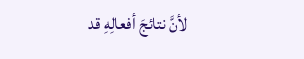لأنَّ نتائجَ أفعالِهِ قد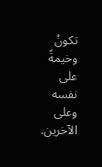تكونُ وخيمةً على نفسه وعلى الآخرين.